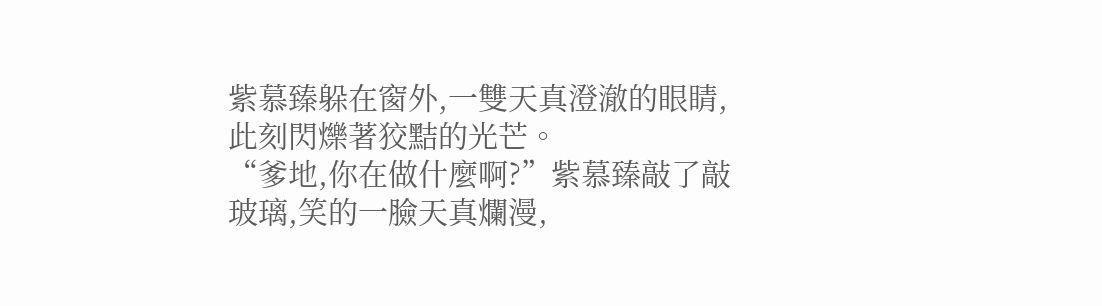紫慕臻躲在窗外,一雙天真澄澈的眼睛,此刻閃爍著狡黠的光芒。
“爹地,你在做什麼啊?”紫慕臻敲了敲玻璃,笑的一臉天真爛漫,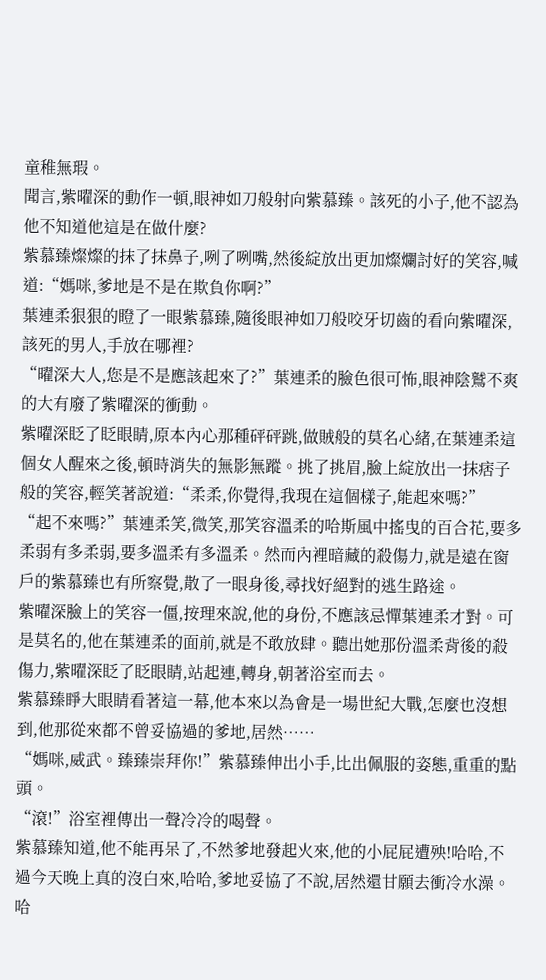童稚無瑕。
聞言,紫曜深的動作一頓,眼神如刀般射向紫慕臻。該死的小子,他不認為他不知道他這是在做什麼?
紫慕臻燦燦的抹了抹鼻子,咧了咧嘴,然後綻放出更加燦爛討好的笑容,喊道:“媽咪,爹地是不是在欺負你啊?”
葉連柔狠狠的瞪了一眼紫慕臻,隨後眼神如刀般咬牙切齒的看向紫曜深,該死的男人,手放在哪裡?
“曜深大人,您是不是應該起來了?”葉連柔的臉色很可怖,眼神陰鷲不爽的大有廢了紫曜深的衝動。
紫曜深眨了眨眼睛,原本內心那種砰砰跳,做賊般的莫名心緒,在葉連柔這個女人醒來之後,頓時消失的無影無蹤。挑了挑眉,臉上綻放出一抹痞子般的笑容,輕笑著說道:“柔柔,你覺得,我現在這個樣子,能起來嗎?”
“起不來嗎?”葉連柔笑,微笑,那笑容溫柔的哈斯風中搖曳的百合花,要多柔弱有多柔弱,要多溫柔有多溫柔。然而內裡暗藏的殺傷力,就是遠在窗戶的紫慕臻也有所察覺,散了一眼身後,尋找好絕對的逃生路途。
紫曜深臉上的笑容一僵,按理來說,他的身份,不應該忌憚葉連柔才對。可是莫名的,他在葉連柔的面前,就是不敢放肆。聽出她那份溫柔背後的殺傷力,紫曜深眨了眨眼睛,站起連,轉身,朝著浴室而去。
紫慕臻睜大眼睛看著這一幕,他本來以為會是一場世紀大戰,怎麼也沒想到,他那從來都不曾妥協過的爹地,居然……
“媽咪,威武。臻臻崇拜你!”紫慕臻伸出小手,比出佩服的姿態,重重的點頭。
“滾!”浴室裡傳出一聲冷冷的喝聲。
紫慕臻知道,他不能再呆了,不然爹地發起火來,他的小屁屁遭殃!哈哈,不過今天晚上真的沒白來,哈哈,爹地妥協了不說,居然還甘願去衝冷水澡。哈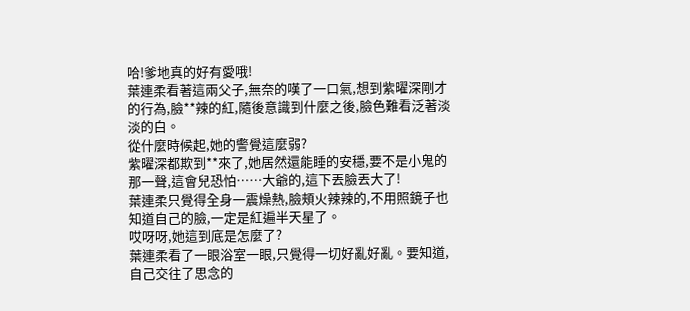哈!爹地真的好有愛哦!
葉連柔看著這兩父子,無奈的嘆了一口氣,想到紫曜深剛才的行為,臉**辣的紅,隨後意識到什麼之後,臉色難看泛著淡淡的白。
從什麼時候起,她的警覺這麼弱?
紫曜深都欺到**來了,她居然還能睡的安穩,要不是小鬼的那一聲,這會兒恐怕……大爺的,這下丟臉丟大了!
葉連柔只覺得全身一震燥熱,臉頰火辣辣的,不用照鏡子也知道自己的臉,一定是紅遍半天星了。
哎呀呀,她這到底是怎麼了?
葉連柔看了一眼浴室一眼,只覺得一切好亂好亂。要知道,自己交往了思念的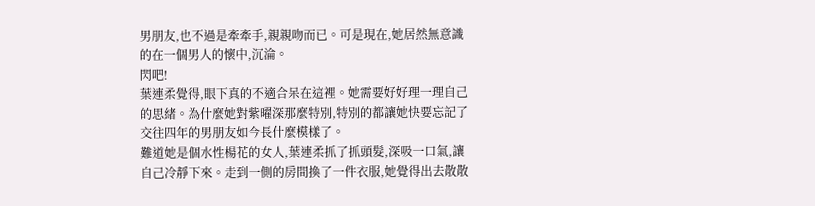男朋友,也不過是牽牽手,親親吻而已。可是現在,她居然無意識的在一個男人的懷中,沉淪。
閃吧!
葉連柔覺得,眼下真的不適合呆在這裡。她需要好好理一理自己的思緒。為什麼她對紫曜深那麼特別,特別的都讓她快要忘記了交往四年的男朋友如今長什麼模樣了。
難道她是個水性楊花的女人,葉連柔抓了抓頭髮,深吸一口氣,讓自己冷靜下來。走到一側的房間換了一件衣服,她覺得出去散散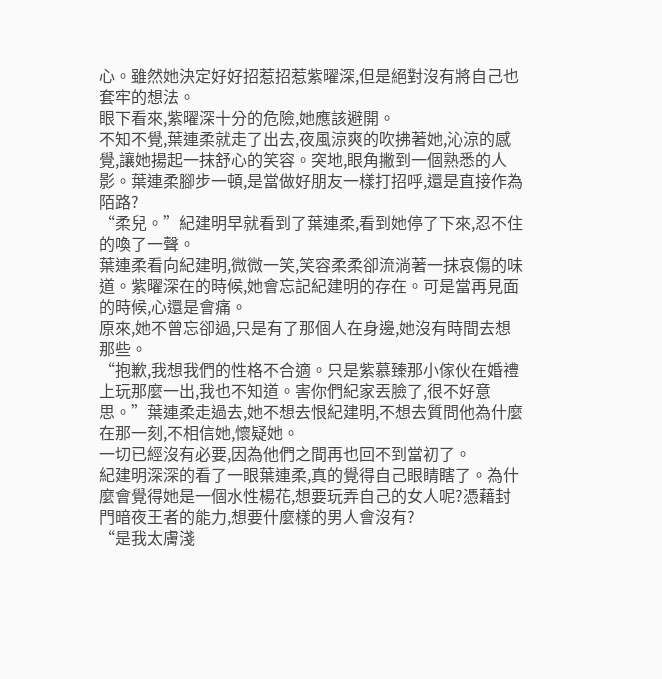心。雖然她決定好好招惹招惹紫曜深,但是絕對沒有將自己也套牢的想法。
眼下看來,紫曜深十分的危險,她應該避開。
不知不覺,葉連柔就走了出去,夜風涼爽的吹拂著她,沁涼的感覺,讓她揚起一抹舒心的笑容。突地,眼角撇到一個熟悉的人影。葉連柔腳步一頓,是當做好朋友一樣打招呼,還是直接作為陌路?
“柔兒。”紀建明早就看到了葉連柔,看到她停了下來,忍不住的喚了一聲。
葉連柔看向紀建明,微微一笑,笑容柔柔卻流淌著一抹哀傷的味道。紫曜深在的時候,她會忘記紀建明的存在。可是當再見面的時候,心還是會痛。
原來,她不曾忘卻過,只是有了那個人在身邊,她沒有時間去想那些。
“抱歉,我想我們的性格不合適。只是紫慕臻那小傢伙在婚禮上玩那麼一出,我也不知道。害你們紀家丟臉了,很不好意思。”葉連柔走過去,她不想去恨紀建明,不想去質問他為什麼在那一刻,不相信她,懷疑她。
一切已經沒有必要,因為他們之間再也回不到當初了。
紀建明深深的看了一眼葉連柔,真的覺得自己眼睛瞎了。為什麼會覺得她是一個水性楊花,想要玩弄自己的女人呢?憑藉封門暗夜王者的能力,想要什麼樣的男人會沒有?
“是我太膚淺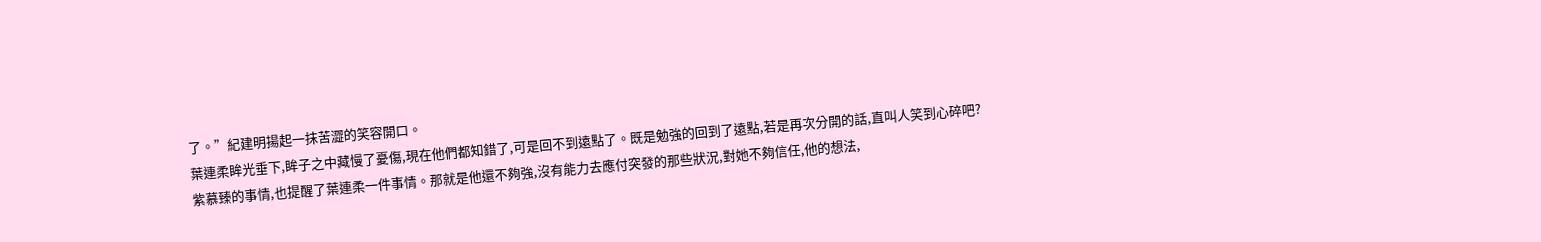了。”紀建明揚起一抹苦澀的笑容開口。
葉連柔眸光垂下,眸子之中藏慢了憂傷,現在他們都知錯了,可是回不到遠點了。既是勉強的回到了遠點,若是再次分開的話,直叫人笑到心碎吧?
紫慕臻的事情,也提醒了葉連柔一件事情。那就是他還不夠強,沒有能力去應付突發的那些狀況,對她不夠信任,他的想法,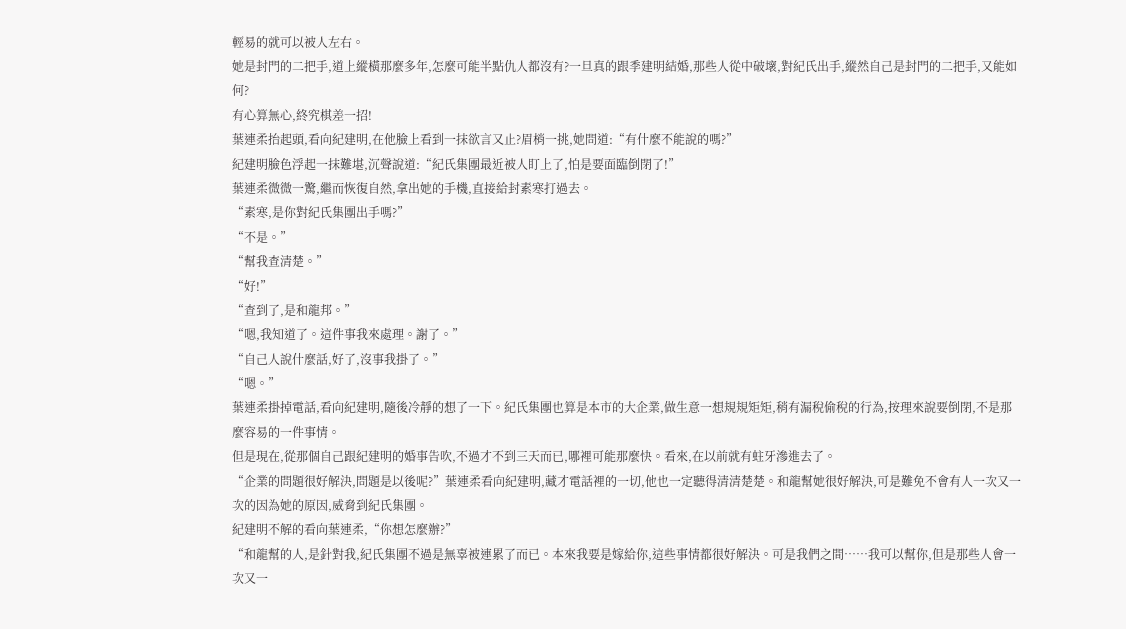輕易的就可以被人左右。
她是封門的二把手,道上縱橫那麼多年,怎麼可能半點仇人都沒有?一旦真的跟季建明結婚,那些人從中破壞,對紀氏出手,縱然自己是封門的二把手,又能如何?
有心算無心,終究棋差一招!
葉連柔抬起頭,看向紀建明,在他臉上看到一抹欲言又止?眉梢一挑,她問道:“有什麼不能說的嗎?”
紀建明臉色浮起一抹難堪,沉聲說道:“紀氏集團最近被人盯上了,怕是要面臨倒閉了!”
葉連柔微微一驚,繼而恢復自然,拿出她的手機,直接給封素寒打過去。
“素寒,是你對紀氏集團出手嗎?”
“不是。”
“幫我查清楚。”
“好!”
“查到了,是和龍邦。”
“嗯,我知道了。這件事我來處理。謝了。”
“自己人說什麼話,好了,沒事我掛了。”
“嗯。”
葉連柔掛掉電話,看向紀建明,隨後冷靜的想了一下。紀氏集團也算是本市的大企業,做生意一想規規矩矩,稍有漏稅偷稅的行為,按理來說要倒閉,不是那麼容易的一件事情。
但是現在,從那個自己跟紀建明的婚事告吹,不過才不到三天而已,哪裡可能那麼快。看來,在以前就有蛀牙滲進去了。
“企業的問題很好解決,問題是以後呢?”葉連柔看向紀建明,藏才電話裡的一切,他也一定聽得清清楚楚。和龍幫她很好解決,可是難免不會有人一次又一次的因為她的原因,威脅到紀氏集團。
紀建明不解的看向葉連柔,“你想怎麼辦?”
“和龍幫的人,是針對我,紀氏集團不過是無辜被連累了而已。本來我要是嫁給你,這些事情都很好解決。可是我們之間……我可以幫你,但是那些人會一次又一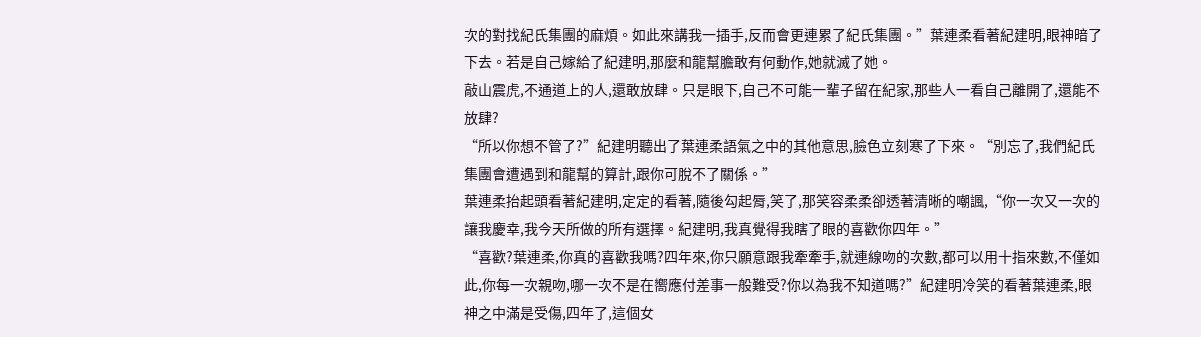次的對找紀氏集團的麻煩。如此來講我一插手,反而會更連累了紀氏集團。”葉連柔看著紀建明,眼神暗了下去。若是自己嫁給了紀建明,那麼和龍幫膽敢有何動作,她就滅了她。
敲山震虎,不通道上的人,還敢放肆。只是眼下,自己不可能一輩子留在紀家,那些人一看自己離開了,還能不放肆?
“所以你想不管了?”紀建明聽出了葉連柔語氣之中的其他意思,臉色立刻寒了下來。“別忘了,我們紀氏集團會遭遇到和龍幫的算計,跟你可脫不了關係。”
葉連柔抬起頭看著紀建明,定定的看著,隨後勾起脣,笑了,那笑容柔柔卻透著清晰的嘲諷,“你一次又一次的讓我慶幸,我今天所做的所有選擇。紀建明,我真覺得我瞎了眼的喜歡你四年。”
“喜歡?葉連柔,你真的喜歡我嗎?四年來,你只願意跟我牽牽手,就連線吻的次數,都可以用十指來數,不僅如此,你每一次親吻,哪一次不是在嚮應付差事一般難受?你以為我不知道嗎?”紀建明冷笑的看著葉連柔,眼神之中滿是受傷,四年了,這個女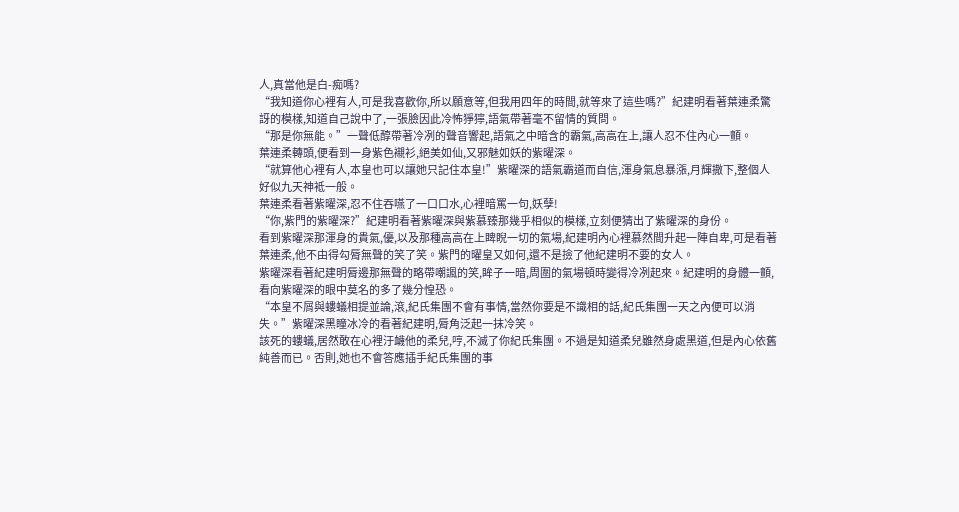人,真當他是白-痴嗎?
“我知道你心裡有人,可是我喜歡你,所以願意等,但我用四年的時間,就等來了這些嗎?”紀建明看著葉連柔驚訝的模樣,知道自己說中了,一張臉因此冷怖猙獰,語氣帶著毫不留情的質問。
“那是你無能。”一聲低醇帶著冷冽的聲音響起,語氣之中暗含的霸氣,高高在上,讓人忍不住內心一顫。
葉連柔轉頭,便看到一身紫色襯衫,絕美如仙,又邪魅如妖的紫曜深。
“就算他心裡有人,本皇也可以讓她只記住本皇!”紫曜深的語氣霸道而自信,渾身氣息暴漲,月輝撒下,整個人好似九天神袛一般。
葉連柔看著紫曜深,忍不住吞嚥了一口口水,心裡暗罵一句,妖孽!
“你,紫門的紫曜深?”紀建明看著紫曜深與紫慕臻那幾乎相似的模樣,立刻便猜出了紫曜深的身份。
看到紫曜深那渾身的貴氣,優,以及那種高高在上睥睨一切的氣場,紀建明內心裡慕然間升起一陣自卑,可是看著葉連柔,他不由得勾脣無聲的笑了笑。紫門的曜皇又如何,還不是撿了他紀建明不要的女人。
紫曜深看著紀建明脣邊那無聲的略帶嘲諷的笑,眸子一暗,周圍的氣場頓時變得冷冽起來。紀建明的身體一顫,看向紫曜深的眼中莫名的多了幾分惶恐。
“本皇不屑與螻蟻相提並論,滾,紀氏集團不會有事情,當然你要是不識相的話,紀氏集團一天之內便可以消失。”紫曜深黑瞳冰冷的看著紀建明,脣角泛起一抹冷笑。
該死的螻蟻,居然敢在心裡汙衊他的柔兒,哼,不滅了你紀氏集團。不過是知道柔兒雖然身處黑道,但是內心依舊純善而已。否則,她也不會答應插手紀氏集團的事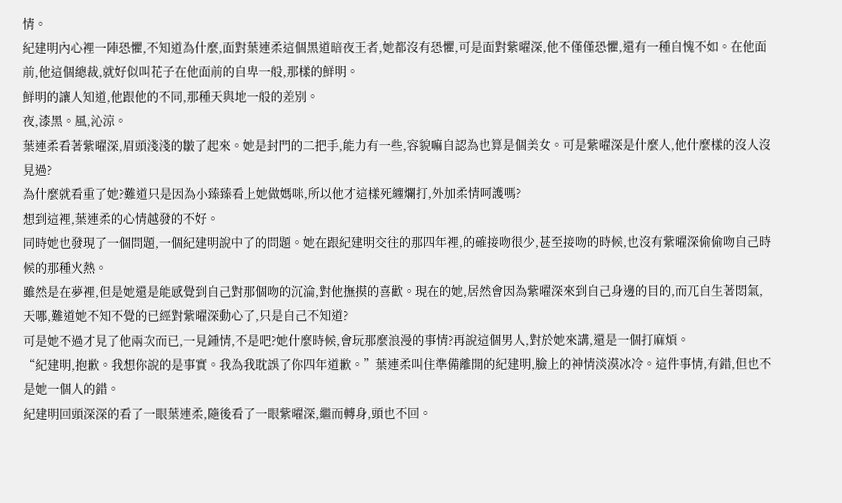情。
紀建明內心裡一陣恐懼,不知道為什麼,面對葉連柔這個黑道暗夜王者,她都沒有恐懼,可是面對紫曜深,他不僅僅恐懼,還有一種自愧不如。在他面前,他這個總裁,就好似叫花子在他面前的自卑一般,那樣的鮮明。
鮮明的讓人知道,他跟他的不同,那種天與地一般的差別。
夜,漆黑。風,沁涼。
葉連柔看著紫曜深,眉頭淺淺的皺了起來。她是封門的二把手,能力有一些,容貌嘛自認為也算是個美女。可是紫曜深是什麼人,他什麼樣的沒人沒見過?
為什麼就看重了她?難道只是因為小臻臻看上她做媽咪,所以他才這樣死纏爛打,外加柔情呵護嗎?
想到這裡,葉連柔的心情越發的不好。
同時她也發現了一個問題,一個紀建明說中了的問題。她在跟紀建明交往的那四年裡,的確接吻很少,甚至接吻的時候,也沒有紫曜深偷偷吻自己時候的那種火熱。
雖然是在夢裡,但是她還是能感覺到自己對那個吻的沉淪,對他撫摸的喜歡。現在的她,居然會因為紫曜深來到自己身邊的目的,而兀自生著悶氣,天哪,難道她不知不覺的已經對紫曜深動心了,只是自己不知道?
可是她不過才見了他兩次而已,一見鍾情,不是吧?她什麼時候,會玩那麼浪漫的事情?再說這個男人,對於她來講,還是一個打麻煩。
“紀建明,抱歉。我想你說的是事實。我為我耽誤了你四年道歉。”葉連柔叫住準備離開的紀建明,臉上的神情淡漠冰冷。這件事情,有錯,但也不是她一個人的錯。
紀建明回頭深深的看了一眼葉連柔,隨後看了一眼紫曜深,繼而轉身,頭也不回。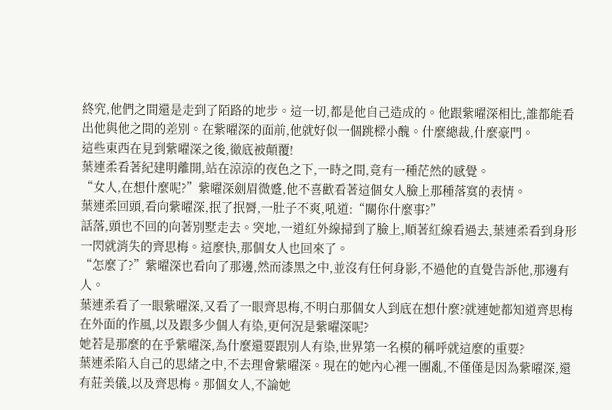終究,他們之間還是走到了陌路的地步。這一切,都是他自己造成的。他跟紫曜深相比,誰都能看出他與他之間的差別。在紫曜深的面前,他就好似一個跳樑小醜。什麼總裁,什麼豪門。
這些東西在見到紫曜深之後,徹底被顛覆!
葉連柔看著紀建明離開,站在涼涼的夜色之下,一時之間,竟有一種茫然的感覺。
“女人,在想什麼呢?”紫曜深劍眉微蹙,他不喜歡看著這個女人臉上那種落寞的表情。
葉連柔回頭,看向紫曜深,抿了抿脣,一肚子不爽,吼道:“關你什麼事?”
話落,頭也不回的向著別墅走去。突地,一道紅外線掃到了臉上,順著紅線看過去,葉連柔看到身形一閃就消失的齊思梅。這麼快,那個女人也回來了。
“怎麼了?”紫曜深也看向了那邊,然而漆黑之中,並沒有任何身影,不過他的直覺告訴他,那邊有人。
葉連柔看了一眼紫曜深,又看了一眼齊思梅,不明白那個女人到底在想什麼?就連她都知道齊思梅在外面的作風,以及跟多少個人有染,更何況是紫曜深呢?
她若是那麼的在乎紫曜深,為什麼還要跟別人有染,世界第一名模的稱呼就這麼的重要?
葉連柔陷入自己的思緒之中,不去理會紫曜深。現在的她內心裡一團亂,不僅僅是因為紫曜深,還有莊美儀,以及齊思梅。那個女人,不論她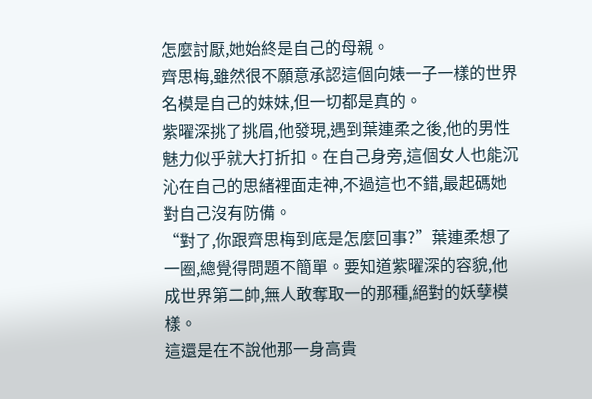怎麼討厭,她始終是自己的母親。
齊思梅,雖然很不願意承認這個向婊一子一樣的世界名模是自己的妹妹,但一切都是真的。
紫曜深挑了挑眉,他發現,遇到葉連柔之後,他的男性魅力似乎就大打折扣。在自己身旁,這個女人也能沉沁在自己的思緒裡面走神,不過這也不錯,最起碼她對自己沒有防備。
“對了,你跟齊思梅到底是怎麼回事?”葉連柔想了一圈,總覺得問題不簡單。要知道紫曜深的容貌,他成世界第二帥,無人敢奪取一的那種,絕對的妖孽模樣。
這還是在不說他那一身高貴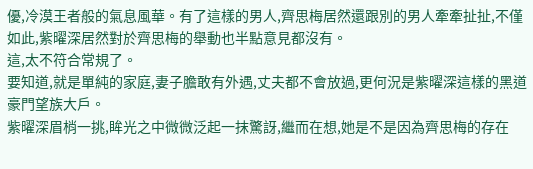優,冷漠王者般的氣息風華。有了這樣的男人,齊思梅居然還跟別的男人牽牽扯扯,不僅如此,紫曜深居然對於齊思梅的舉動也半點意見都沒有。
這,太不符合常規了。
要知道,就是單純的家庭,妻子膽敢有外遇,丈夫都不會放過,更何況是紫曜深這樣的黑道豪門望族大戶。
紫曜深眉梢一挑,眸光之中微微泛起一抹驚訝,繼而在想,她是不是因為齊思梅的存在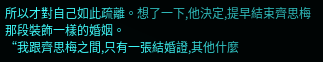所以才對自己如此疏離。想了一下,他決定,提早結束齊思梅那段裝飾一樣的婚姻。
“我跟齊思梅之間,只有一張結婚證,其他什麼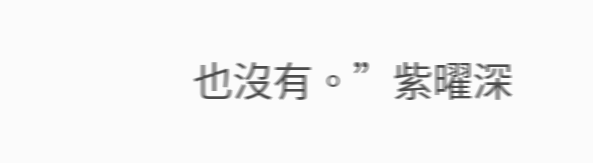也沒有。”紫曜深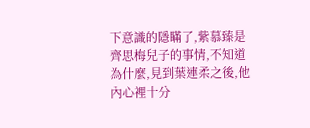下意識的隱瞞了,紫慕臻是齊思梅兒子的事情,不知道為什麼,見到葉連柔之後,他內心裡十分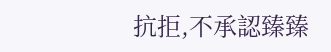抗拒,不承認臻臻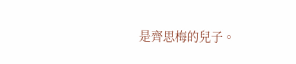是齊思梅的兒子。